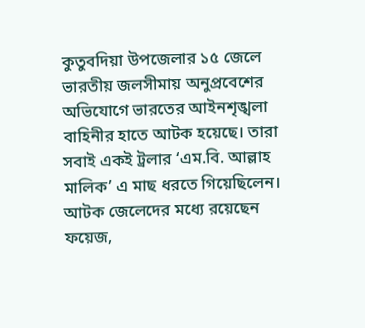কুতুবদিয়া উপজেলার ১৫ জেলে ভারতীয় জলসীমায় অনুপ্রবেশের অভিযোগে ভারতের আইনশৃঙ্খলা বাহিনীর হাতে আটক হয়েছে। তারা সবাই একই ট্রলার ‘এম.বি. আল্লাহ মালিক’ এ মাছ ধরতে গিয়েছিলেন।
আটক জেলেদের মধ্যে রয়েছেন ফয়েজ,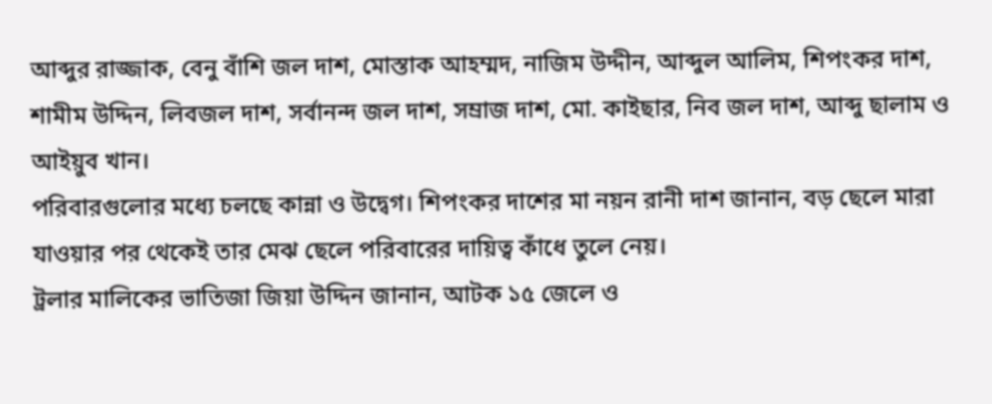আব্দুর রাজ্জাক, বেনু বাঁশি জল দাশ, মোস্তাক আহম্মদ, নাজিম উদ্দীন, আব্দুল আলিম, শিপংকর দাশ, শামীম উদ্দিন, লিবজল দাশ, সর্বানন্দ জল দাশ, সম্রাজ দাশ, মো. কাইছার, নিব জল দাশ, আব্দু ছালাম ও আইয়ুব খান।
পরিবারগুলোর মধ্যে চলছে কান্না ও উদ্বেগ। শিপংকর দাশের মা নয়ন রানী দাশ জানান, বড় ছেলে মারা যাওয়ার পর থেকেই তার মেঝ ছেলে পরিবারের দায়িত্ব কাঁধে তুলে নেয়।
ট্রলার মালিকের ভাতিজা জিয়া উদ্দিন জানান, আটক ১৫ জেলে ও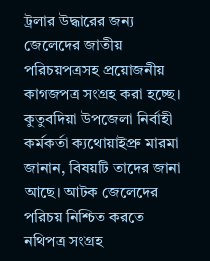ট্রলার উদ্ধারের জন্য জেলেদের জাতীয় পরিচয়পত্রসহ প্রয়োজনীয় কাগজপত্র সংগ্রহ করা হচ্ছে।
কুতুবদিয়া উপজেলা নির্বাহী কর্মকর্তা ক্যথোয়াইপ্রু মারমা জানান, বিষয়টি তাদের জানা আছে। আটক জেলেদের পরিচয় নিশ্চিত করতে নথিপত্র সংগ্রহ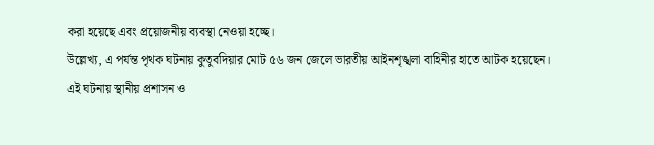করা হয়েছে এবং প্রয়োজনীয় ব্যবস্থা নেওয়া হচ্ছে।
উল্লেখ্য, এ পর্যন্ত পৃথক ঘটনায় কুতুবদিয়ার মোট ৫৬ জন জেলে ভারতীয় আইনশৃঙ্খলা বাহিনীর হাতে আটক হয়েছেন।
এই ঘটনায় স্থানীয় প্রশাসন ও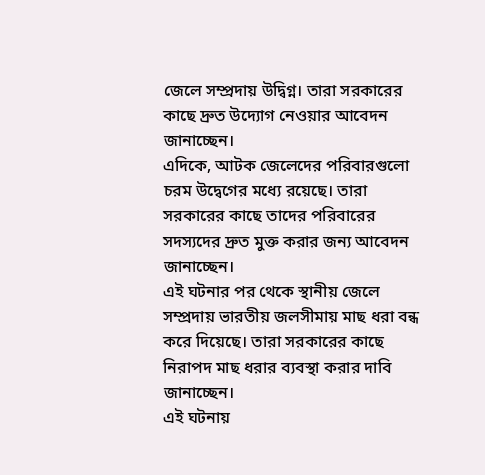জেলে সম্প্রদায় উদ্বিগ্ন। তারা সরকারের কাছে দ্রুত উদ্যোগ নেওয়ার আবেদন জানাচ্ছেন।
এদিকে, আটক জেলেদের পরিবারগুলো চরম উদ্বেগের মধ্যে রয়েছে। তারা সরকারের কাছে তাদের পরিবারের সদস্যদের দ্রুত মুক্ত করার জন্য আবেদন জানাচ্ছেন।
এই ঘটনার পর থেকে স্থানীয় জেলে সম্প্রদায় ভারতীয় জলসীমায় মাছ ধরা বন্ধ করে দিয়েছে। তারা সরকারের কাছে নিরাপদ মাছ ধরার ব্যবস্থা করার দাবি জানাচ্ছেন।
এই ঘটনায়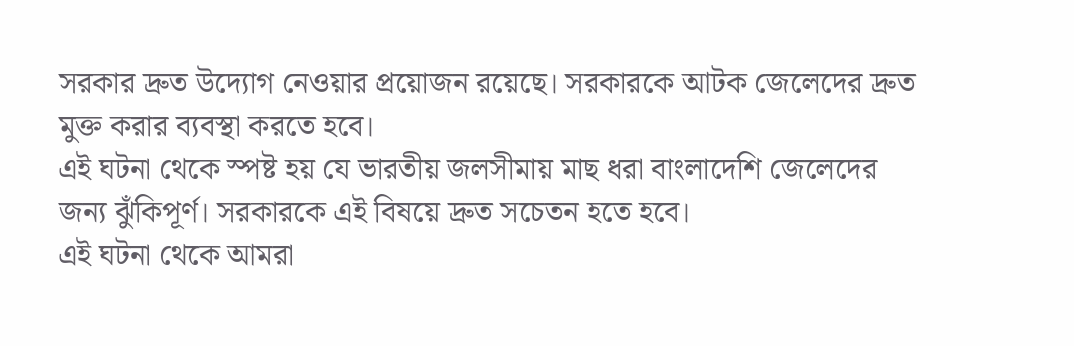সরকার দ্রুত উদ্যোগ নেওয়ার প্রয়োজন রয়েছে। সরকারকে আটক জেলেদের দ্রুত মুক্ত করার ব্যবস্থা করতে হবে।
এই ঘটনা থেকে স্পষ্ট হয় যে ভারতীয় জলসীমায় মাছ ধরা বাংলাদেশি জেলেদের জন্য ঝুঁকিপূর্ণ। সরকারকে এই বিষয়ে দ্রুত সচেতন হতে হবে।
এই ঘটনা থেকে আমরা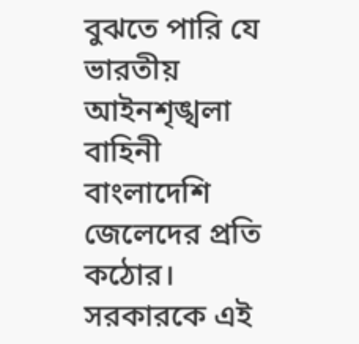বুঝতে পারি যে ভারতীয় আইনশৃঙ্খলা বাহিনী বাংলাদেশি জেলেদের প্রতি কঠোর। সরকারকে এই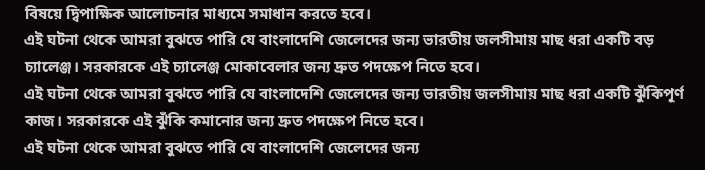বিষয়ে দ্বিপাক্ষিক আলোচনার মাধ্যমে সমাধান করতে হবে।
এই ঘটনা থেকে আমরা বুঝতে পারি যে বাংলাদেশি জেলেদের জন্য ভারতীয় জলসীমায় মাছ ধরা একটি বড় চ্যালেঞ্জ। সরকারকে এই চ্যালেঞ্জ মোকাবেলার জন্য দ্রুত পদক্ষেপ নিতে হবে।
এই ঘটনা থেকে আমরা বুঝতে পারি যে বাংলাদেশি জেলেদের জন্য ভারতীয় জলসীমায় মাছ ধরা একটি ঝুঁকিপূর্ণ কাজ। সরকারকে এই ঝুঁকি কমানোর জন্য দ্রুত পদক্ষেপ নিতে হবে।
এই ঘটনা থেকে আমরা বুঝতে পারি যে বাংলাদেশি জেলেদের জন্য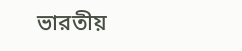ভারতীয়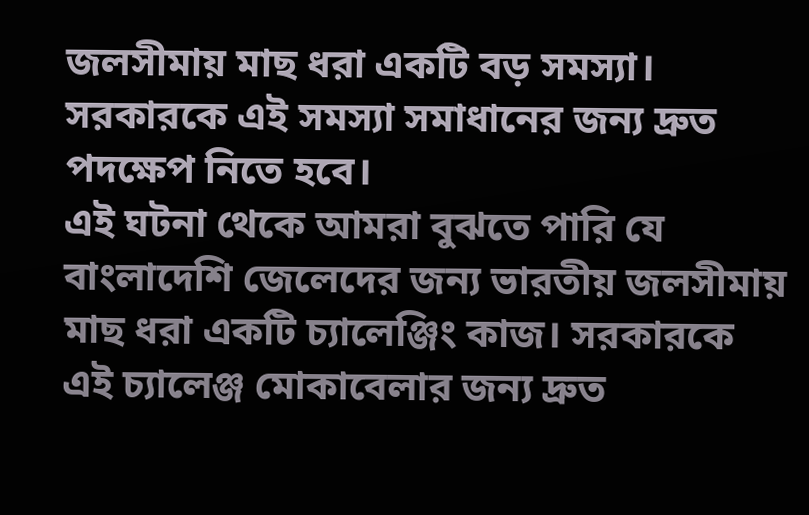জলসীমায় মাছ ধরা একটি বড় সমস্যা। সরকারকে এই সমস্যা সমাধানের জন্য দ্রুত পদক্ষেপ নিতে হবে।
এই ঘটনা থেকে আমরা বুঝতে পারি যে বাংলাদেশি জেলেদের জন্য ভারতীয় জলসীমায় মাছ ধরা একটি চ্যালেঞ্জিং কাজ। সরকারকে এই চ্যালেঞ্জ মোকাবেলার জন্য দ্রুত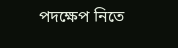পদক্ষেপ নিতে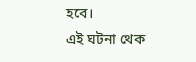হবে।
এই ঘটনা থেক